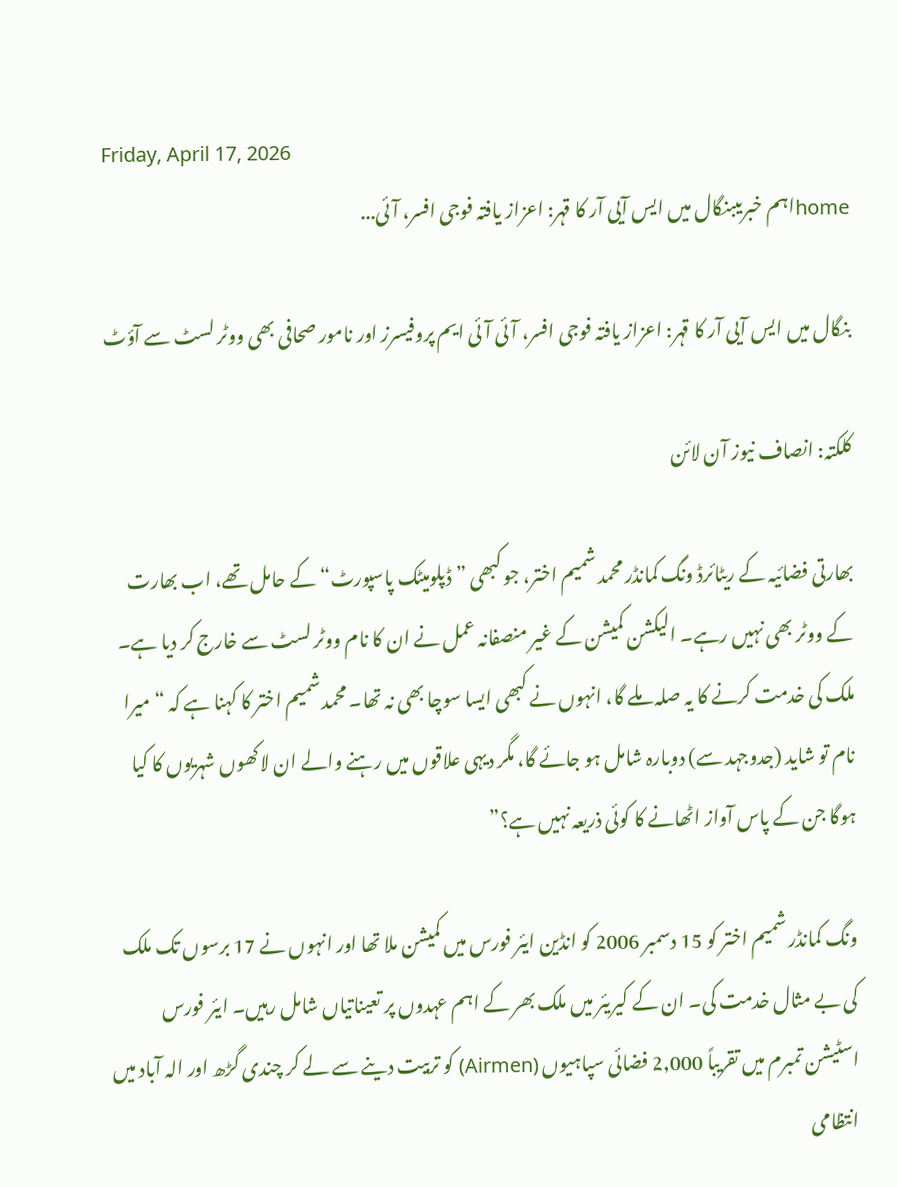Friday, April 17, 2026
homeاہم خبریںبنگال میں ایس آیی آر کا قہر: اعزاز یافتہ فوجی افسر، آئی...

بنگال میں ایس آیی آر کا قہر: اعزاز یافتہ فوجی افسر، آئی آئی ایم پروفیسرز اور نامور صحافی بھی ووٹر لسٹ سے آؤٹ

کلکتہ: انصاف نیوز آن لائن

بھارتی فضائیہ کے ریٹائرڈ ونگ کمانڈر محمد شمیم اختر، جو کبھی ”ڈپلومیٹک پاسپورٹ“ کے حامل تھے، اب بھارت کے ووٹر بھی نہیں رہے۔ الیکشن کمیشن کے غیر منصفانہ عمل نے ان کا نام ووٹر لسٹ سے خارج کر دیا ہے۔ ملک کی خدمت کرنے کا یہ صلہ ملے گا، انہوں نے کبھی ایسا سوچا بھی نہ تھا۔ محمد شمیم اختر کا کہنا ہے کہ “میرا نام تو شاید (جدوجہد سے) دوبارہ شامل ہو جائے گا، مگر دیہی علاقوں میں رہنے والے ان لاکھوں شہریوں کا کیا ہوگا جن کے پاس آواز اٹھانے کا کوئی ذریعہ نہیں ہے؟”

ونگ کمانڈر شمیم اختر کو 15 دسمبر 2006 کو انڈین ایئر فورس میں کمیشن ملا تھا اور انہوں نے 17 برسوں تک ملک کی بے مثال خدمت کی۔ ان کے کیریئر میں ملک بھر کے اہم عہدوں پر تعیناتیاں شامل رہیں۔ ایئر فورس اسٹیشن تمبرم میں تقریباً 2,000 فضائی سپاہیوں (Airmen) کو تربیت دینے سے لے کر چندی گڑھ اور الہ آباد میں انتظامی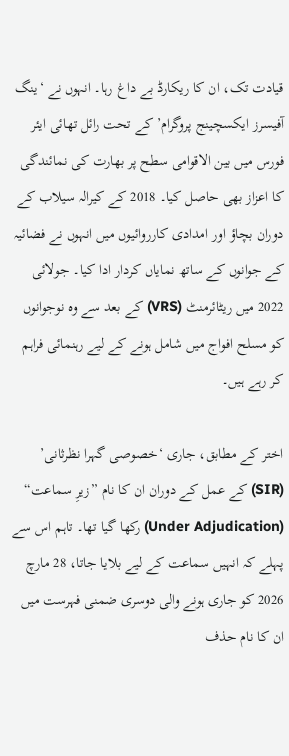قیادت تک، ان کا ریکارڈ بے داغ رہا۔ انہوں نے ‘ینگ آفیسرز ایکسچینج پروگرام’ کے تحت رائل تھائی ایئر فورس میں بین الاقوامی سطح پر بھارت کی نمائندگی کا اعزاز بھی حاصل کیا۔ 2018 کے کیرالہ سیلاب کے دوران بچاؤ اور امدادی کارروائیوں میں انہوں نے فضائیہ کے جوانوں کے ساتھ نمایاں کردار ادا کیا۔ جولائی 2022 میں ریٹائرمنٹ (VRS) کے بعد سے وہ نوجوانوں کو مسلح افواج میں شامل ہونے کے لیے رہنمائی فراہم کر رہے ہیں۔

اختر کے مطابق، جاری ‘خصوصی گہرا نظرثانی’ (SIR) کے عمل کے دوران ان کا نام ”زیرِ سماعت“ (Under Adjudication) رکھا گیا تھا۔ تاہم اس سے پہلے کہ انہیں سماعت کے لیے بلایا جاتا، 28 مارچ 2026 کو جاری ہونے والی دوسری ضمنی فہرست میں ان کا نام حذف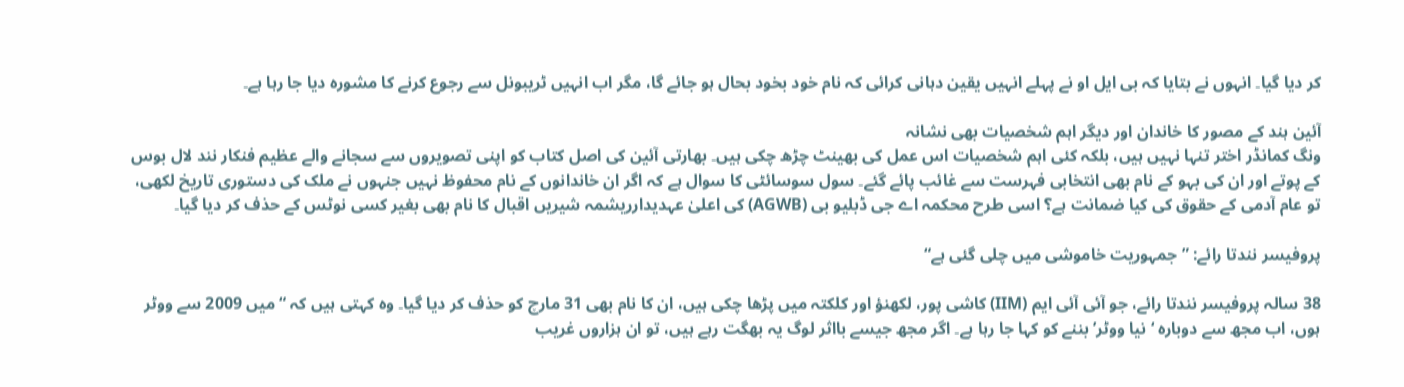کر دیا گیا۔ انہوں نے بتایا کہ بی ایل او نے پہلے انہیں یقین دہانی کرائی کہ نام خود بخود بحال ہو جائے گا، مگر اب انہیں ٹریبونل سے رجوع کرنے کا مشورہ دیا جا رہا ہے۔

آئین ہند کے مصور کا خاندان اور دیگر اہم شخصیات بھی نشانہ
ونگ کمانڈر اختر تنہا نہیں ہیں، بلکہ کئی اہم شخصیات اس عمل کی بھینٹ چڑھ چکی ہیں۔ بھارتی آئین کی اصل کتاب کو اپنی تصویروں سے سجانے والے عظیم فنکار نند لال بوس کے پوتے اور ان کی بہو کے نام بھی انتخابی فہرست سے غائب پائے گئے۔ سول سوسائٹی کا سوال ہے کہ اگر ان خاندانوں کے نام محفوظ نہیں جنہوں نے ملک کی دستوری تاریخ لکھی، تو عام آدمی کے حقوق کی کیا ضمانت ہے؟ اسی طرح محکمہ اے جی ڈبلیو بی (AGWB) کی اعلیٰ عہدیدارریشمہ شیریں اقبال کا نام بھی بغیر کسی نوٹس کے حذف کر دیا گیا۔

پروفیسر نندتا رائے: ”جمہوریت خاموشی میں چلی گئی ہے“

38 سالہ پروفیسر نندتا رائے، جو آئی آئی ایم (IIM) کاشی پور، لکھنؤ اور کلکتہ میں پڑھا چکی ہیں، ان کا نام بھی 31 مارچ کو حذف کر دیا گیا۔ وہ کہتی ہیں کہ “میں 2009 سے ووٹر ہوں، اب مجھ سے دوبارہ ‘نیا ووٹر’ بننے کو کہا جا رہا ہے۔ اگر مجھ جیسے بااثر لوگ یہ بھگت رہے ہیں، تو ان ہزاروں غریب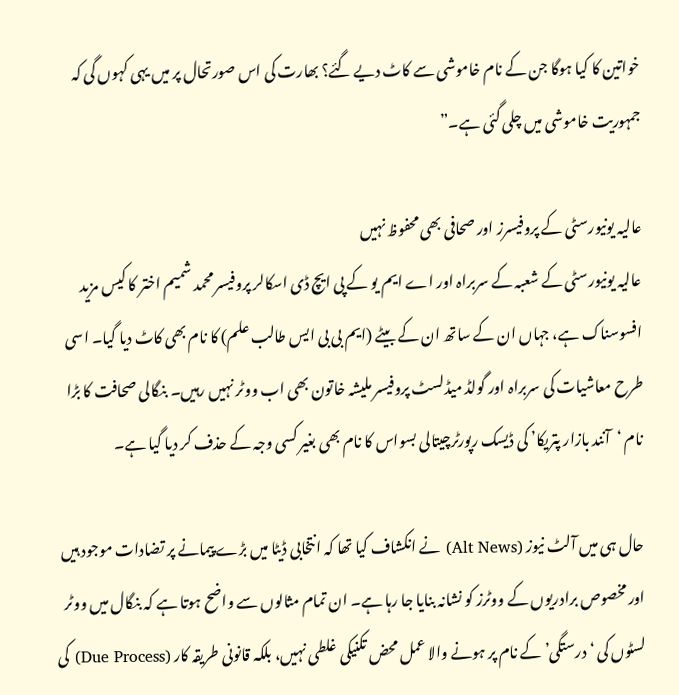خواتین کا کیا ہوگا جن کے نام خاموشی سے کاٹ دیے گئے؟ بھارت کی اس صورتحال پر میں یہی کہوں گی کہ جمہوریت خاموشی میں چلی گئی ہے۔”

عالیہ یونیورسٹی کے پروفیسرز اور صحافی بھی محفوظ نہیں
عالیہ یونیورسٹی کے شعبہ کے سربراہ اور اے ایم یو کے پی ایچ ڈی اسکالر پروفیسر محمد شمیم اختر کا کیس مزید افسوسناک ہے، جہاں ان کے ساتھ ان کے بیٹے (ایم بی بی ایس طالب علم) کا نام بھی کاٹ دیا گیا۔ اسی طرح معاشیات کی سربراہ اور گولڈ میڈلسٹ پروفیسر ملیشہ خاتون بھی اب ووٹر نہیں رہیں۔ بنگالی صحافت کا بڑا نام ‘آنند بازار پتریکا’ کی ڈیسک رپورٹرچیتالی بسواس کا نام بھی بغیر کسی وجہ کے حذف کر دیا گیا ہے۔

حال ہی میں آلٹ نیوز (Alt News) نے انکشاف کیا تھا کہ انتخابی ڈیٹا میں بڑے پیمانے پر تضادات موجود ہیں اور مخصوص برادریوں کے ووٹرز کو نشانہ بنایا جا رہا ہے۔ ان تمام مثالوں سے واضح ہوتا ہے کہ بنگال میں ووٹر لسٹوں کی ‘درستگی’ کے نام پر ہونے والا عمل محض تکنیکی غلطی نہیں، بلکہ قانونی طریقہ کار (Due Process) کی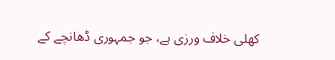کھلی خلاف ورزی ہے، جو جمہوری ڈھانچے کے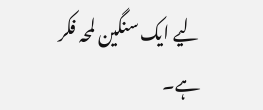لیے ایک سنگین لمحہ فکر ہے۔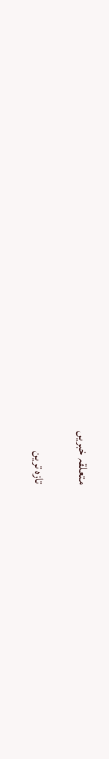متعلقہ خبریں

تازہ ترین